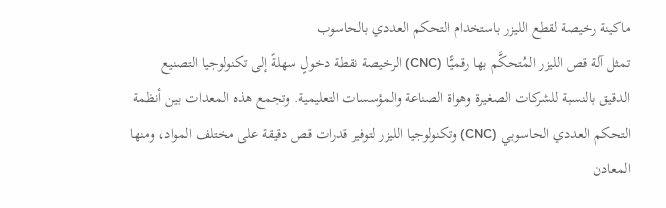ماكينة رخيصة لقطع الليزر باستخدام التحكم العددي بالحاسوب
تمثل آلة قص الليزر المُتحكَّم بها رقميًّا (CNC) الرخيصة نقطة دخولٍ سهلةً إلى تكنولوجيا التصنيع الدقيق بالنسبة للشركات الصغيرة وهواة الصناعة والمؤسسات التعليمية. وتجمع هذه المعدات بين أنظمة التحكم العددي الحاسوبي (CNC) وتكنولوجيا الليزر لتوفير قدرات قص دقيقة على مختلف المواد، ومنها المعادن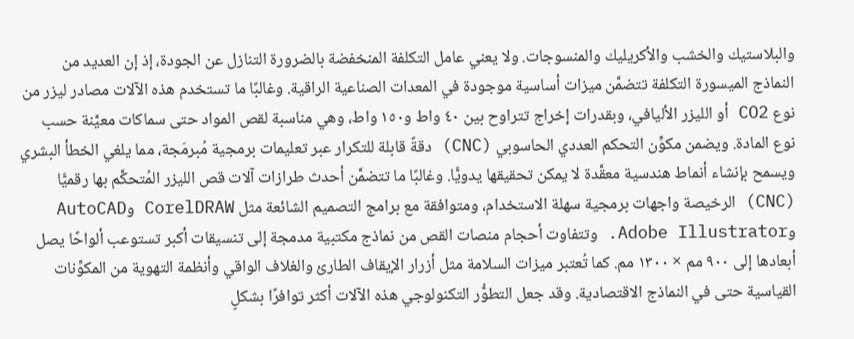والبلاستيك والخشب والأكريليك والمنسوجات. ولا يعني عامل التكلفة المنخفضة بالضرورة التنازل عن الجودة، إذ إن العديد من النماذج الميسورة التكلفة تتضمَّن ميزات أساسية موجودة في المعدات الصناعية الراقية. وغالبًا ما تستخدم هذه الآلات مصادر ليزر من نوع CO2 أو الليزر الأليافي، وبقدرات إخراج تتراوح بين ٤٠ واط و١٥٠ واط، وهي مناسبة لقص المواد حتى سماكات معيَّنة حسب نوع المادة. ويضمن مكوِّن التحكم العددي الحاسوبي (CNC) دقةً قابلة للتكرار عبر تعليمات برمجية مُبرمَجة، مما يلغي الخطأ البشري ويسمح بإنشاء أنماط هندسية معقَّدة لا يمكن تحقيقها يدويًّا. وغالبًا ما تتضمَّن أحدث طرازات آلات قص الليزر المُتحكَّم بها رقميًّا (CNC) الرخيصة واجهات برمجية سهلة الاستخدام، ومتوافقة مع برامج التصميم الشائعة مثل CorelDRAW وAutoCAD وAdobe Illustrator. وتتفاوت أحجام منصات القص من نماذج مكتبية مدمجة إلى تنسيقات أكبر تستوعب ألواحًا يصل أبعادها إلى ٩٠٠ مم × ١٣٠٠ مم. كما تُعتبر ميزات السلامة مثل أزرار الإيقاف الطارئ والغلاف الواقي وأنظمة التهوية من المكوِّنات القياسية حتى في النماذج الاقتصادية. وقد جعل التطوُّر التكنولوجي هذه الآلات أكثر توافرًا بشكلٍ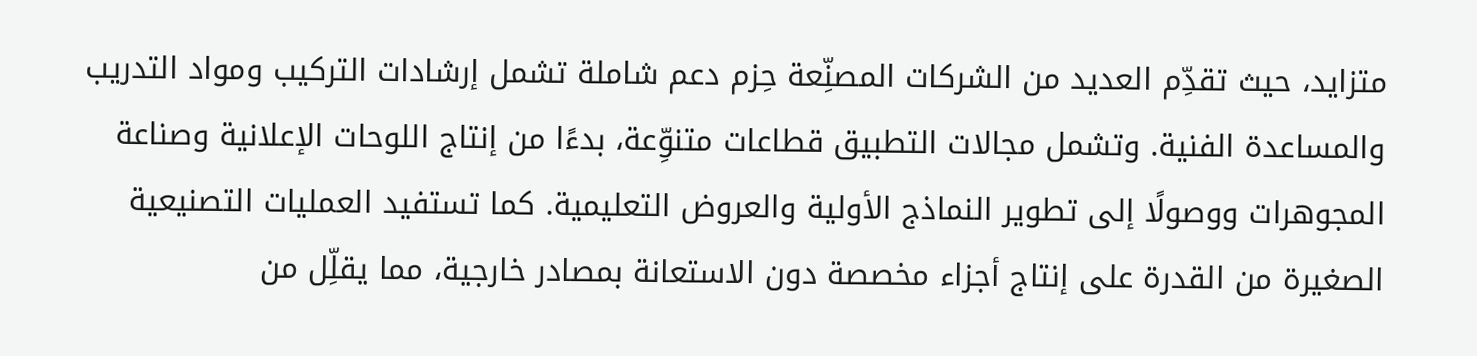متزايد، حيث تقدِّم العديد من الشركات المصنِّعة حِزم دعم شاملة تشمل إرشادات التركيب ومواد التدريب والمساعدة الفنية. وتشمل مجالات التطبيق قطاعات متنوِّعة، بدءًا من إنتاج اللوحات الإعلانية وصناعة المجوهرات ووصولًا إلى تطوير النماذج الأولية والعروض التعليمية. كما تستفيد العمليات التصنيعية الصغيرة من القدرة على إنتاج أجزاء مخصصة دون الاستعانة بمصادر خارجية، مما يقلِّل من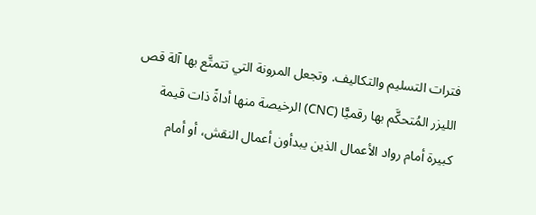فترات التسليم والتكاليف. وتجعل المرونة التي تتمتَّع بها آلة قص الليزر المُتحكَّم بها رقميًّا (CNC) الرخيصة منها أداةً ذات قيمة كبيرة أمام رواد الأعمال الذين يبدأون أعمال النقش، أو أمام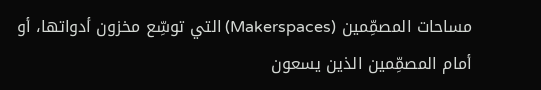مساحات المصمِّمين (Makerspaces) التي توسِّع مخزون أدواتها، أو أمام المصمِّمين الذين يسعون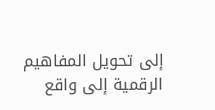إلى تحويل المفاهيم الرقمية إلى واقع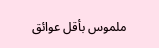ملموس بأقل عوائق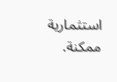استثمارية ممكنة.